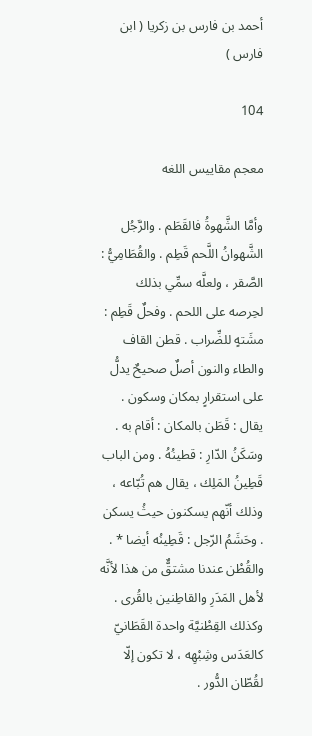أحمد بن فارس بن زكريا ( ابن فارس )

104

معجم مقاييس اللغه

وأمَّا الشَّهوةُ فالقَطَم . والرَّجُل الشَّهوانُ اللَّحم قَطِم . والقُطَامِيُّ : الصَّقر ، ولعلَّه سمِّي بذلك لحِرصه على اللحم . وفحلٌ قَطِم : مشَتهٍ للضِّراب . قطن القاف والطاء والنون أصلٌ صحيحٌ يدلُّ على استقرارٍ بمكان وسكون . يقال : قَطَن بالمكان : أقام به . وسَكَنُ الدّارِ : قطينُهُ . ومن الباب قَطِينُ المَلِك ، يقال هم تُبّاعه ، وذلك أنّهم يسكنون حيثُ يسكن . وحَشَمُ الرّجل : قَطِينُه أيضا * . والقُطْن عندنا مشتقٌّ من هذا لأنَّه لأهل المَدَرِ والقاطِنين بالقُرى . وكذلك القِطْنيَّة واحدة القَطَانيّ كالعَدَس وشِبْهِه ، لا تكون إلّا لقُطّان الدُّور .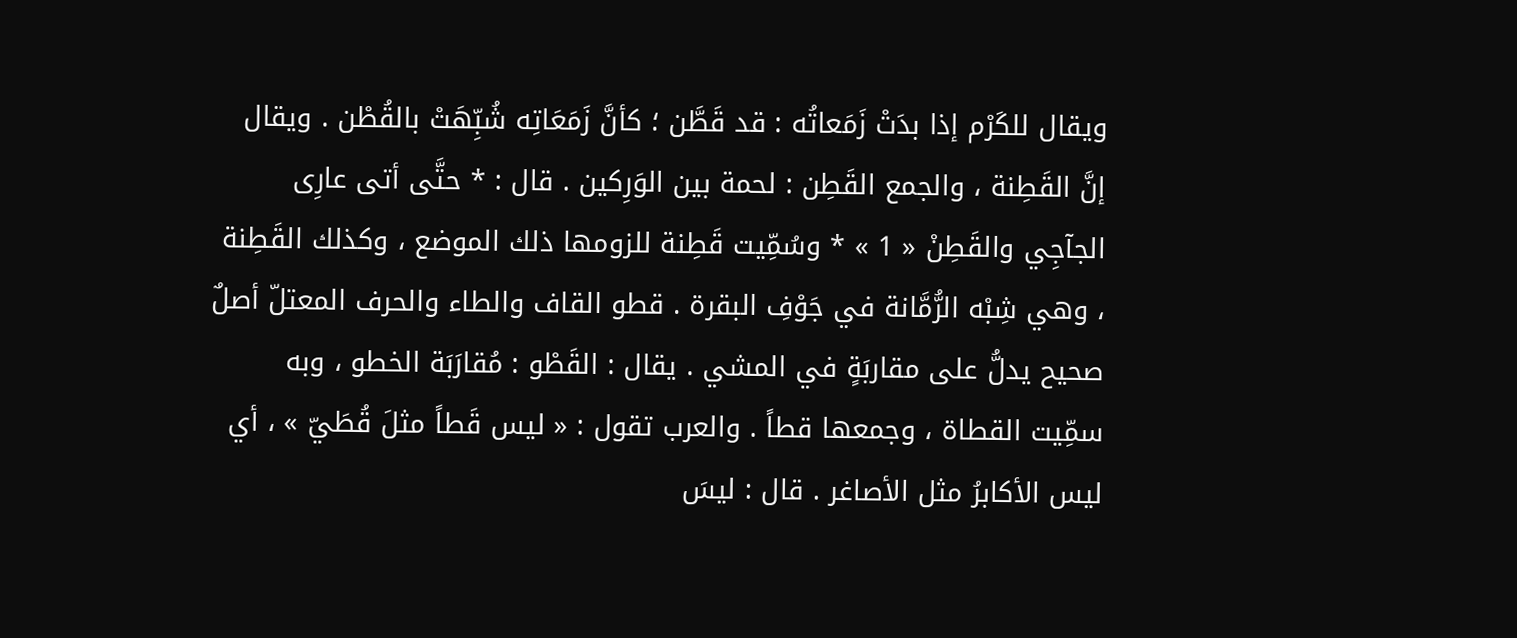ويقال للكَرْم إذا بدَتْ زَمَعاتُه : قد قَطَّن ؛ كأنَّ زَمَعَاتِه شُبِّهَتْ بالقُطْن . ويقال إنَّ القَطِنة ، والجمع القَطِن : لحمة بين الوَرِكين . قال : * حتَّى أتى عارِى الجآجِي والقَطِنْ « 1 » * وسُمِّيت قَطِنة للزومها ذلك الموضع ، وكذلك القَطِنة ، وهي شِبْه الرُّمَّانة في جَوْفِ البقرة . قطو القاف والطاء والحرف المعتلّ أصلٌ صحيح يدلُّ على مقاربَةٍ في المشي . يقال : القَطْو : مُقارَبَة الخطو ، وبه سمِّيت القطاة ، وجمعها قطاً . والعرب تقول : « ليس قَطاً مثلَ قُطَيّ » ، أي ليس الأكابرُ مثل الأصاغر . قال : ليسَ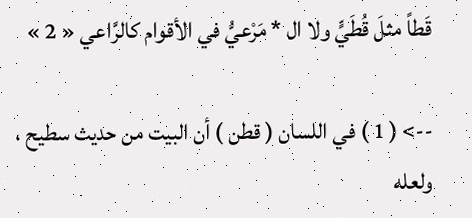قَطاً مثلَ قُطَيٍّ ولا ال * مَرْعيُّ في الأقوام كالرَّاعي « 2 »

--> ( 1 ) في اللسان ( قطن ) أن البيت من حديث سطيح ، ولعله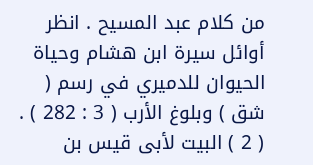من كلام عبد المسيح . انظر أوائل سيرة ابن هشام وحياة الحيوان للدميري في رسم ( شق ) وبلوغ الأرب ( 3 : 282 ) . ( 2 ) البيت لأبى قيس بن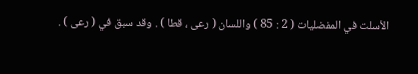الأسلت في المفضليات ( 2 : 85 ) واللسان ( رعى ، قطا ) . وقد سبق في ( رعى ) .